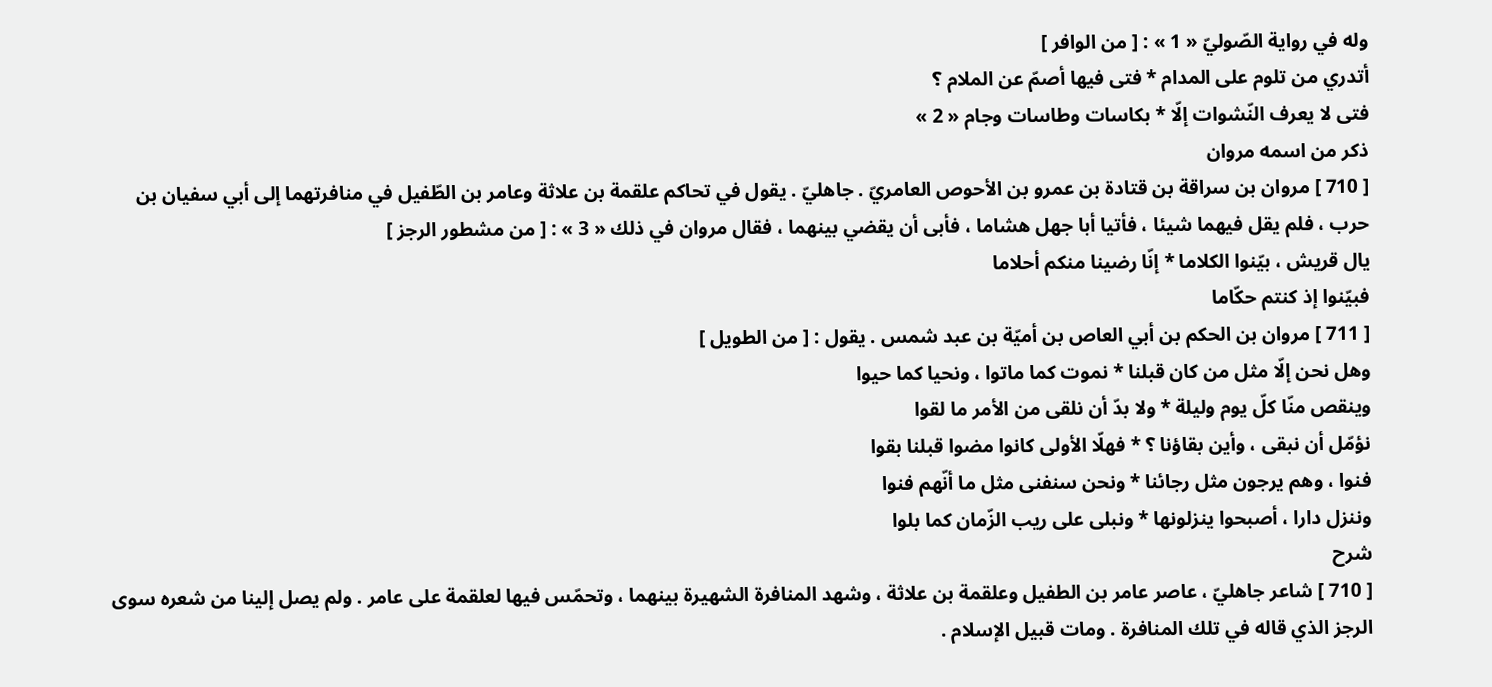وله في رواية الصّوليّ « 1 » : [ من الوافر ]
أتدري من تلوم على المدام * فتى فيها أصمّ عن الملام ؟
فتى لا يعرف النّشوات إلّا * بكاسات وطاسات وجام « 2 »
ذكر من اسمه مروان
[ 710 ] مروان بن سراقة بن قتادة بن عمرو بن الأحوص العامريّ . جاهليّ . يقول في تحاكم علقمة بن علاثة وعامر بن الطّفيل في منافرتهما إلى أبي سفيان بن حرب ، فلم يقل فيهما شيئا ، فأتيا أبا جهل هشاما ، فأبى أن يقضي بينهما ، فقال مروان في ذلك « 3 » : [ من مشطور الرجز ]
يال قريش ، بيّنوا الكلاما * إنّا رضينا منكم أحلاما
فبيّنوا إذ كنتم حكّاما
[ 711 ] مروان بن الحكم بن أبي العاص بن أميّة بن عبد شمس . يقول : [ من الطويل ]
وهل نحن إلّا مثل من كان قبلنا * نموت كما ماتوا ، ونحيا كما حيوا
وينقص منّا كلّ يوم وليلة * ولا بدّ أن نلقى من الأمر ما لقوا
نؤمّل أن نبقى ، وأين بقاؤنا ؟ * فهلّا الأولى كانوا مضوا قبلنا بقوا
فنوا ، وهم يرجون مثل رجائنا * ونحن سنفنى مثل ما أنّهم فنوا
وننزل دارا ، أصبحوا ينزلونها * ونبلى على ريب الزّمان كما بلوا
شرح
[ 710 ] شاعر جاهليّ ، عاصر عامر بن الطفيل وعلقمة بن علاثة ، وشهد المنافرة الشهيرة بينهما ، وتحمّس فيها لعلقمة على عامر . ولم يصل إلينا من شعره سوى الرجز الذي قاله في تلك المنافرة . ومات قبيل الإسلام .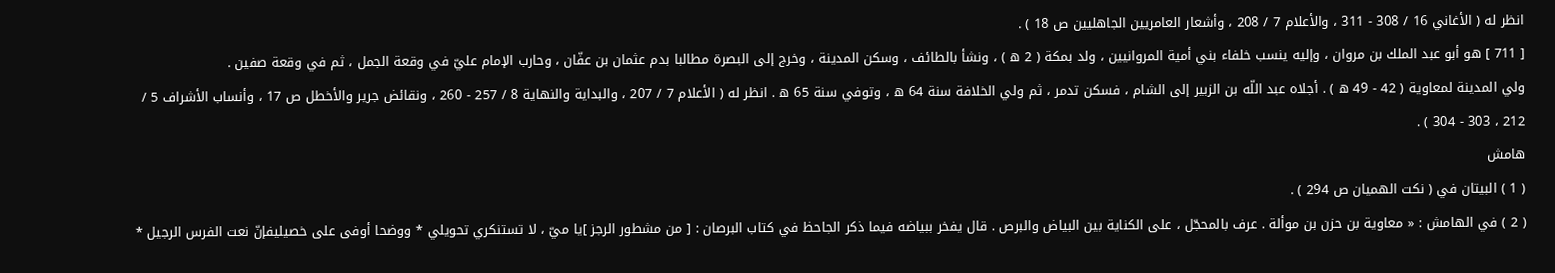انظر له ( الأغاني 16 / 308 - 311 ، والأعلام 7 / 208 ، وأشعار العامريين الجاهليين ص 18 ) .
[ 711 ] هو أبو عبد الملك بن مروان ، وإليه ينسب خلفاء بني أمية المروانيين ، ولد بمكة ( 2 ه ) ، ونشأ بالطائف ، وسكن المدينة ، وخرج إلى البصرة مطالبا بدم عثمان بن عفّان ، وحارب الإمام عليّ في وقعة الجمل ، ثم في وقعة صفين .
ولي المدينة لمعاوية ( 42 - 49 ه ) . أجلاه عبد اللّه بن الزبير إلى الشام ، فسكن تدمر ، ثم ولي الخلافة سنة 64 ه ، وتوفي سنة 65 ه . انظر له ( الأعلام 7 / 207 ، والبداية والنهاية 8 / 257 - 260 ، ونقائض جرير والأخطل ص 17 ، وأنساب الأشراف 5 / 212 ، 303 - 304 ) .
هامش
( 1 ) البيتان في ( نكت الهميان ص 294 ) .
( 2 ) في الهامش : « معاوية بن حزن بن موألة . عرف بالمحجّل ، على الكناية بين البياض والبرص . قال يفخر ببياضه فيما ذكر الجاحظ في كتاب البرصان : [ من مشطور الرجز ]يا ميّ ، لا تستنكري تحويلي * ووضحا أوفى على خصيليفإنّ نعت الفرس الرجيل *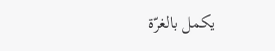يكمل بالغرّة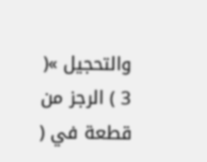والتحجيل »( 3 ) الرجز من قطعة في (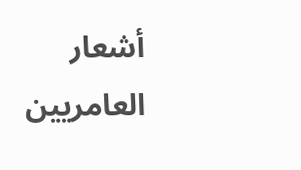أشعار العامريين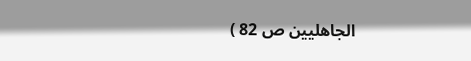الجاهليين ص 82 )